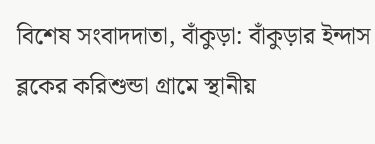বিশেষ সংবাদদাতা, বাঁকুড়া: বাঁকুড়ার ইন্দাস ব্লকের করিশুন্ডা গ্রামে স্থানীয়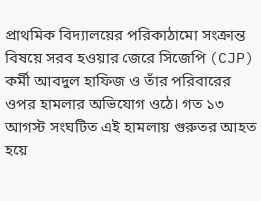প্রাথমিক বিদ্যালয়ের পরিকাঠামো সংক্রান্ত বিষয়ে সরব হওয়ার জেরে সিজেপি (CJP) কর্মী আবদুল হাফিজ ও তাঁর পরিবারের ওপর হামলার অভিযোগ ওঠে। গত ১৩ আগস্ট সংঘটিত এই হামলায় গুরুতর আহত হয়ে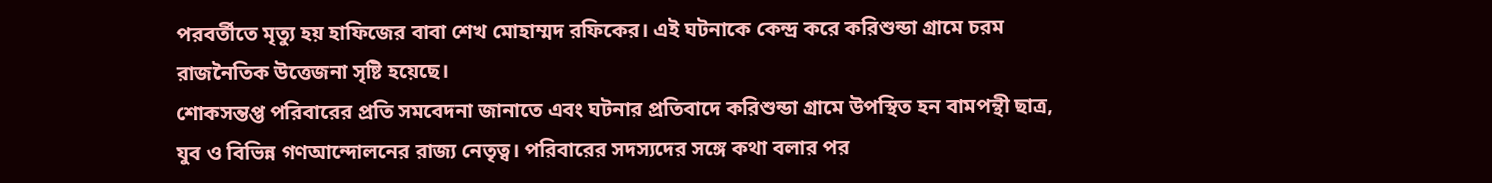পরবর্তীতে মৃত্যু হয় হাফিজের বাবা শেখ মোহাম্মদ রফিকের। এই ঘটনাকে কেন্দ্র করে করিশুন্ডা গ্রামে চরম রাজনৈতিক উত্তেজনা সৃষ্টি হয়েছে।
শোকসন্তপ্ত পরিবারের প্রতি সমবেদনা জানাতে এবং ঘটনার প্রতিবাদে করিশুন্ডা গ্রামে উপস্থিত হন বামপন্থী ছাত্র, যুব ও বিভিন্ন গণআন্দোলনের রাজ্য নেতৃত্ব। পরিবারের সদস্যদের সঙ্গে কথা বলার পর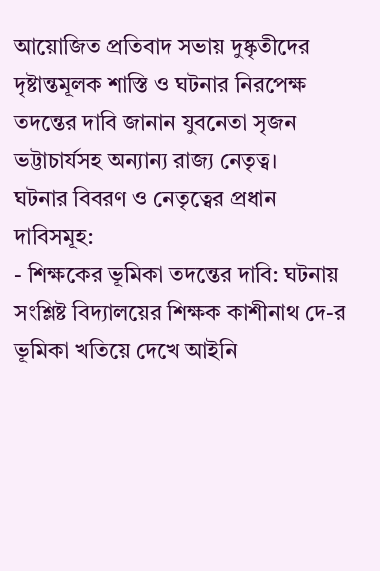আয়োজিত প্রতিবাদ সভায় দুষ্কৃতীদের দৃষ্টান্তমূলক শাস্তি ও ঘটনার নিরপেক্ষ তদন্তের দাবি জানান যুবনেতা সৃজন ভট্টাচার্যসহ অন্যান্য রাজ্য নেতৃত্ব।
ঘটনার বিবরণ ও নেতৃত্বের প্রধান দাবিসমূহ:
- শিক্ষকের ভূমিকা তদন্তের দাবি: ঘটনায় সংশ্লিষ্ট বিদ্যালয়ের শিক্ষক কাশীনাথ দে-র ভূমিকা খতিয়ে দেখে আইনি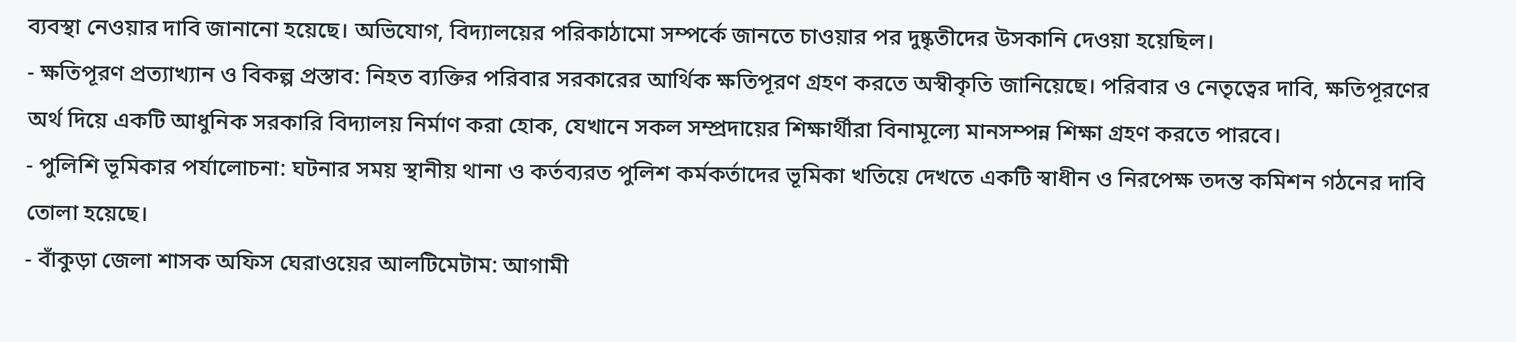ব্যবস্থা নেওয়ার দাবি জানানো হয়েছে। অভিযোগ, বিদ্যালয়ের পরিকাঠামো সম্পর্কে জানতে চাওয়ার পর দুষ্কৃতীদের উসকানি দেওয়া হয়েছিল।
- ক্ষতিপূরণ প্রত্যাখ্যান ও বিকল্প প্রস্তাব: নিহত ব্যক্তির পরিবার সরকারের আর্থিক ক্ষতিপূরণ গ্রহণ করতে অস্বীকৃতি জানিয়েছে। পরিবার ও নেতৃত্বের দাবি, ক্ষতিপূরণের অর্থ দিয়ে একটি আধুনিক সরকারি বিদ্যালয় নির্মাণ করা হোক, যেখানে সকল সম্প্রদায়ের শিক্ষার্থীরা বিনামূল্যে মানসম্পন্ন শিক্ষা গ্রহণ করতে পারবে।
- পুলিশি ভূমিকার পর্যালোচনা: ঘটনার সময় স্থানীয় থানা ও কর্তব্যরত পুলিশ কর্মকর্তাদের ভূমিকা খতিয়ে দেখতে একটি স্বাধীন ও নিরপেক্ষ তদন্ত কমিশন গঠনের দাবি তোলা হয়েছে।
- বাঁকুড়া জেলা শাসক অফিস ঘেরাওয়ের আলটিমেটাম: আগামী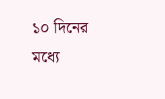১০ দিনের মধ্যে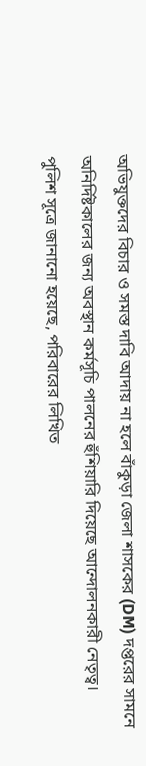অভিযুক্তদের বিচার ও সমস্ত দাবি আদায় না হলে বাঁকুড়া জেলা শাসকের (DM) দপ্তরের সামনে অনির্দিষ্টকালের জন্য অবস্থান কর্মসূচি পালনের হুঁশিয়ারি দিয়েছে আন্দোলনকারী নেতৃত্ব।
পুলিশ সূত্রে জানানো হয়েছে, পরিবারের লিখিত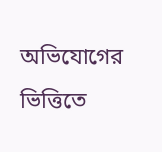অভিযোগের ভিত্তিতে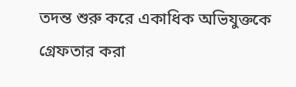তদন্ত শুরু করে একাধিক অভিযুক্তকে গ্রেফতার করা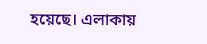হয়েছে। এলাকায়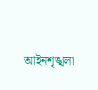আইনশৃঙ্খলা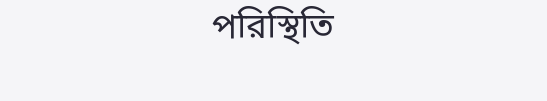পরিস্থিতি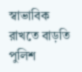স্বাভাবিক রাখতে বাড়তি পুলিশ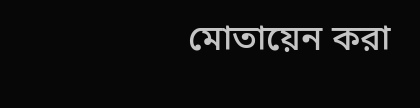মোতায়েন করা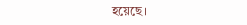হয়েছে।